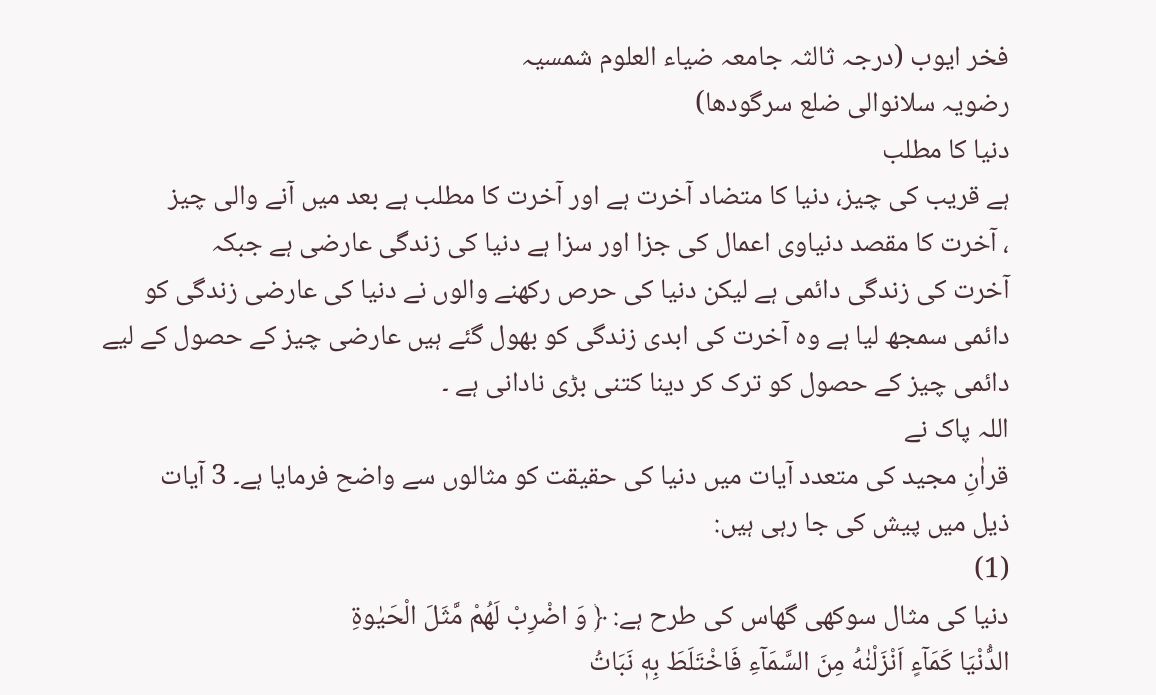فخر ایوب (درجہ ثالثہ جامعہ ضیاء العلوم شمسیہ
رضویہ سلانوالی ضلع سرگودھا)
دنیا کا مطلب
ہے قریب کی چیز، دنیا کا متضاد آخرت ہے اور آخرت کا مطلب ہے بعد میں آنے والی چیز
، آخرت کا مقصد دنیاوی اعمال کی جزا اور سزا ہے دنیا کی زندگی عارضی ہے جبکہ
آخرت کی زندگی دائمی ہے لیکن دنیا کی حرص رکھنے والوں نے دنیا کی عارضی زندگی کو
دائمی سمجھ لیا ہے وہ آخرت کی ابدی زندگی کو بھول گئے ہیں عارضی چیز کے حصول کے لیے
دائمی چیز کے حصول کو ترک کر دینا کتنی بڑی نادانی ہے ۔
اللہ پاک نے
قراٰنِ مجید کی متعدد آیات میں دنیا کی حقیقت کو مثالوں سے واضح فرمایا ہے۔ 3 آیات
ذیل میں پیش کی جا رہی ہیں:
(1)
دنیا کی مثال سوکھی گھاس کی طرح ہے: ﴿ وَ اضْرِبْ لَهُمْ مَّثَلَ الْحَیٰوةِ
الدُّنْیَا كَمَآءٍ اَنْزَلْنٰهُ مِنَ السَّمَآءِ فَاخْتَلَطَ بِهٖ نَبَاتُ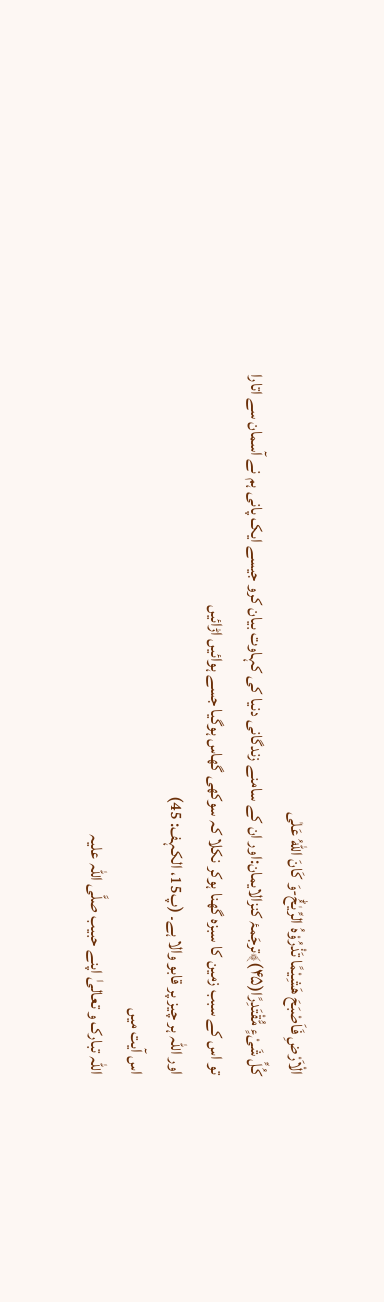الْاَرْضِ فَاَصْبَحَ هَشِیْمًا تَذْرُوْهُ الرِّیٰحُؕ-وَ كَانَ اللّٰهُ عَلٰى
كُلِّ شَیْءٍ مُّقْتَدِرًا(۴۵)﴾ترجَمۂ کنزالایمان:اور ان کے سامنے زندگانی دنیا کی کہاوت بیان کرو جیسے ایک پانی ہم نے آسمان سے اتارا
تو اس کے سبب زمین کا سبزہ گھنا ہوکر نکلا کہ سوکھی گھاس ہوگیا جسے ہوائیں اڑائیں
اور اللہ ہر چیز پر قابو والا ہے۔ (پ15، الکہف: 45)
اس آیت میں
اللہ تبارک و تعالیٰ اپنے حبیب صلَّی اللہ علیہ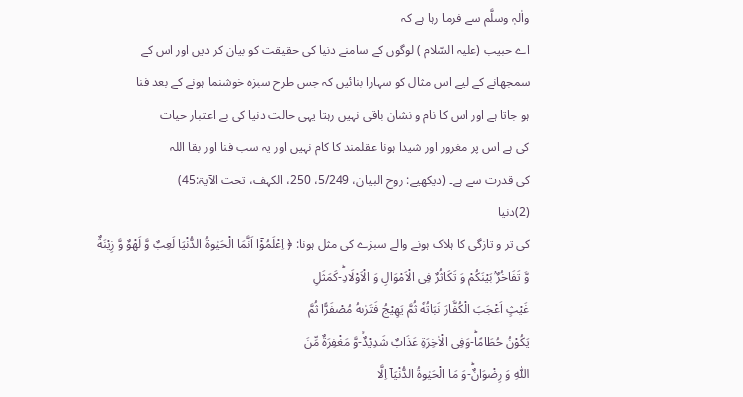واٰلہٖ وسلَّم سے فرما رہا ہے کہ
اے حبیب (علیہ السّلام ) لوگوں کے سامنے دنیا کی حقیقت کو بیان کر دیں اور اس کے
سمجھانے کے لیے اس مثال کو سہارا بنائیں کہ جس طرح سبزہ خوشنما ہونے کے بعد فنا
ہو جاتا ہے اور اس کا نام و نشان باقی نہیں رہتا یہی حالت دنیا کی بے اعتبار حیات
کی ہے اس پر مغرور اور شیدا ہونا عقلمند کا کام نہیں اور یہ سب فنا اور بقا اللہ
کی قدرت سے ہے۔ (دیکھیے: روح البیان، 5/249، 250، الکہف، تحت الآیۃ:45)
(2)دنیا
کی تر و تازگی کا ہلاک ہونے والے سبزے کی مثل ہونا: ﴿ اِعْلَمُوْۤا اَنَّمَا الْحَیٰوةُ الدُّنْیَا لَعِبٌ وَّ لَهْوٌ وَّ زِیْنَةٌ
وَّ تَفَاخُرٌۢ بَیْنَكُمْ وَ تَكَاثُرٌ فِی الْاَمْوَالِ وَ الْاَوْلَادِؕ-كَمَثَلِ
غَیْثٍ اَعْجَبَ الْكُفَّارَ نَبَاتُهٗ ثُمَّ یَهِیْجُ فَتَرٰىهُ مُصْفَرًّا ثُمَّ
یَكُوْنُ حُطَامًاؕ-وَفِی الْاٰخِرَةِ عَذَابٌ شَدِیْدٌۙ-وَّ مَغْفِرَةٌ مِّنَ
اللّٰهِ وَ رِضْوَانٌؕ-وَ مَا الْحَیٰوةُ الدُّنْیَاۤ اِلَّا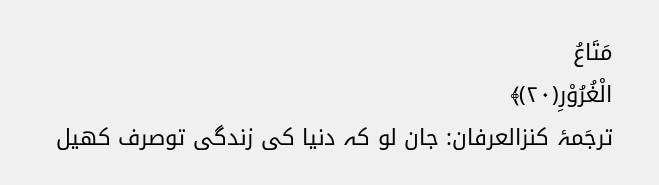مَتَاعُ
الْغُرُوْرِ(۲۰)﴾
ترجَمۂ کنزالعرفان: جان لو کہ دنیا کی زندگی توصرف کھیل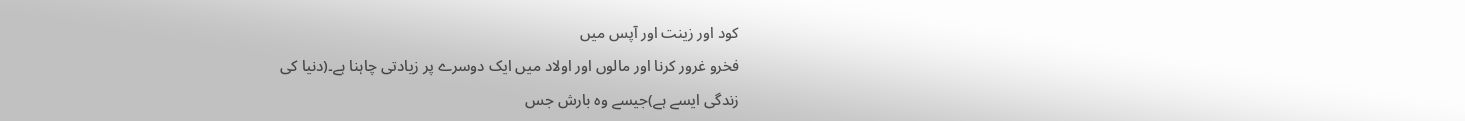کود اور زینت اور آپس میں
فخرو غرور کرنا اور مالوں اور اولاد میں ایک دوسرے پر زیادتی چاہنا ہے۔(دنیا کی
زندگی ایسے ہے)جیسے وہ بارش جس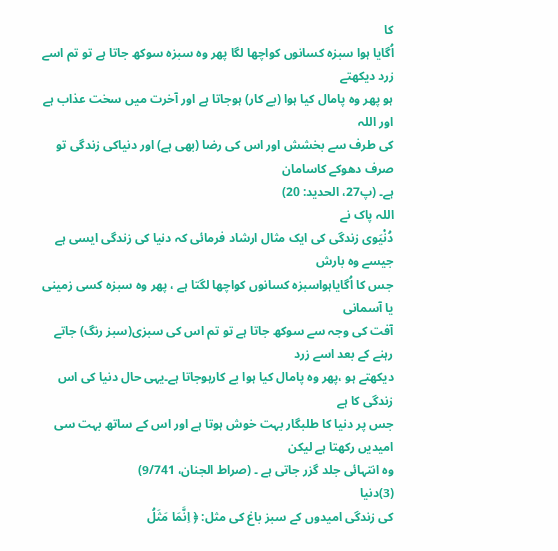کا
اُگایا ہوا سبزہ کسانوں کواچھا لگا پھر وہ سبزہ سوکھ جاتا ہے تو تم اسے زرد دیکھتے
ہو پھر وہ پامال کیا ہوا (بے کار) ہوجاتا ہے اور آخرت میں سخت عذاب ہے اور اللہ
کی طرف سے بخشش اور اس کی رضا (بھی ہے) اور دنیاکی زندگی تو صرف دھوکے کاسامان
ہے۔ (پ27، الحدید: 20)
اللہ پاک نے
دُنْیَوی زندگی کی ایک مثال ارشاد فرمائی کہ دنیا کی زندگی ایسی ہے جیسے وہ بارش
جس کا اُگایاہواسبزہ کسانوں کواچھا لگتا ہے ، پھر وہ سبزہ کسی زمینی یا آسمانی
آفت کی وجہ سے سوکھ جاتا ہے تو تم اس کی سبزی(سبز رنگ) جاتے رہنے کے بعد اسے زرد
دیکھتے ہو ،پھر وہ پامال کیا ہوا بے کارہوجاتا ہے۔یہی حال دنیا کی اس زندگی کا ہے
جس پر دنیا کا طلبگار بہت خوش ہوتا ہے اور اس کے ساتھ بہت سی امیدیں رکھتا ہے لیکن
وہ انتہائی جلد گزر جاتی ہے ۔ (صراط الجنان، 9/741)
(3)دنیا
کی زندگی امیدوں کے سبز باغ کی مثل: ﴿ اِنَّمَا مَثَلُ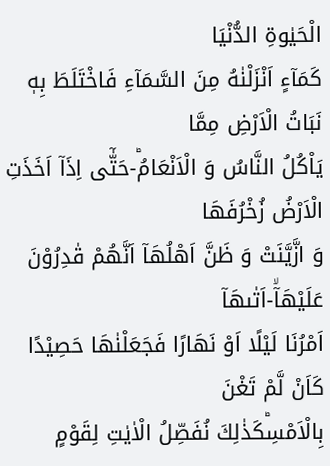الْحَیٰوةِ الدُّنْیَا
كَمَآءٍ اَنْزَلْنٰهُ مِنَ السَّمَآءِ فَاخْتَلَطَ بِهٖ نَبَاتُ الْاَرْضِ مِمَّا
یَاْكُلُ النَّاسُ وَ الْاَنْعَامُؕ-حَتّٰۤى اِذَاۤ اَخَذَتِ الْاَرْضُ زُخْرُفَهَا
وَ ازَّیَّنَتْ وَ ظَنَّ اَهْلُهَاۤ اَنَّهُمْ قٰدِرُوْنَ عَلَیْهَاۤۙ-اَتٰىهَاۤ
اَمْرُنَا لَیْلًا اَوْ نَهَارًا فَجَعَلْنٰهَا حَصِیْدًا كَاَنْ لَّمْ تَغْنَ
بِالْاَمْسِؕكَذٰلِكَ نُفَصِّلُ الْاٰیٰتِ لِقَوْمٍ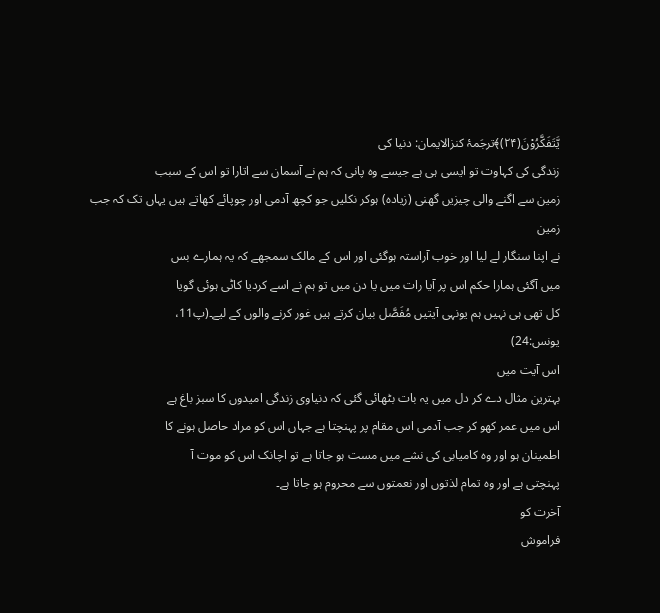یَّتَفَكَّرُوْنَ(۲۴)﴾ترجَمۂ کنزالایمان: دنیا کی
زندگی کی کہاوت تو ایسی ہی ہے جیسے وہ پانی کہ ہم نے آسمان سے اتارا تو اس کے سبب
زمین سے اگنے والی چیزیں گھنی (زیادہ) ہوکر نکلیں جو کچھ آدمی اور چوپائے کھاتے ہیں یہاں تک کہ جب زمین
نے اپنا سنگار لے لیا اور خوب آراستہ ہوگئی اور اس کے مالک سمجھے کہ یہ ہمارے بس
میں آگئی ہمارا حکم اس پر آیا رات میں یا دن میں تو ہم نے اسے کردیا کاٹی ہوئی گویا
کل تھی ہی نہیں ہم یونہی آیتیں مُفَصَّل بیان کرتے ہیں غور کرنے والوں کے لیے۔(پ11،
یونس:24)
اس آیت میں
بہترین مثال دے کر دل میں یہ بات بٹھائی گئی کہ دنیاوی زندگی امیدوں کا سبز باغ ہے
اس میں عمر کھو کر جب آدمی اس مقام پر پہنچتا ہے جہاں اس کو مراد حاصل ہونے کا
اطمینان ہو اور وہ کامیابی کی نشے میں مست ہو جاتا ہے تو اچانک اس کو موت آ
پہنچتی ہے اور وہ تمام لذتوں اور نعمتوں سے محروم ہو جاتا ہے۔
آخرت کو
فراموش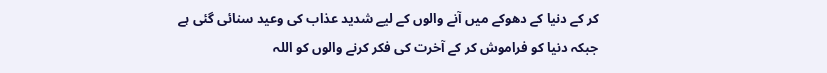کر کے دنیا کے دھوکے میں آنے والوں کے لیے شدید عذاب کی وعید سنائی گئی ہے
جبکہ دنیا کو فراموش کر کے آخرت کی فکر کرنے والوں کو اللہ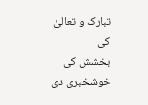تبارک و تعالیٰ کی
بخشش کی خوشخبری دی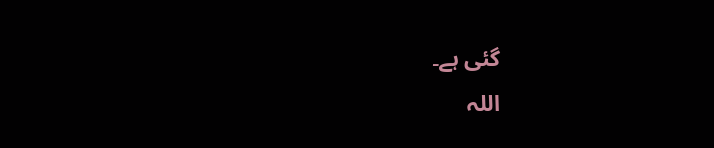گئی ہے۔
اللہ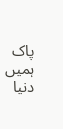پاک ہمیں
دنیا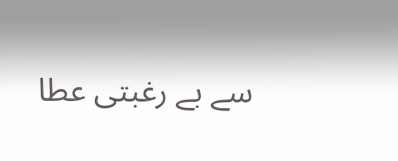سے بے رغبتی عطا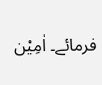فرمائے۔ اٰمِیْن